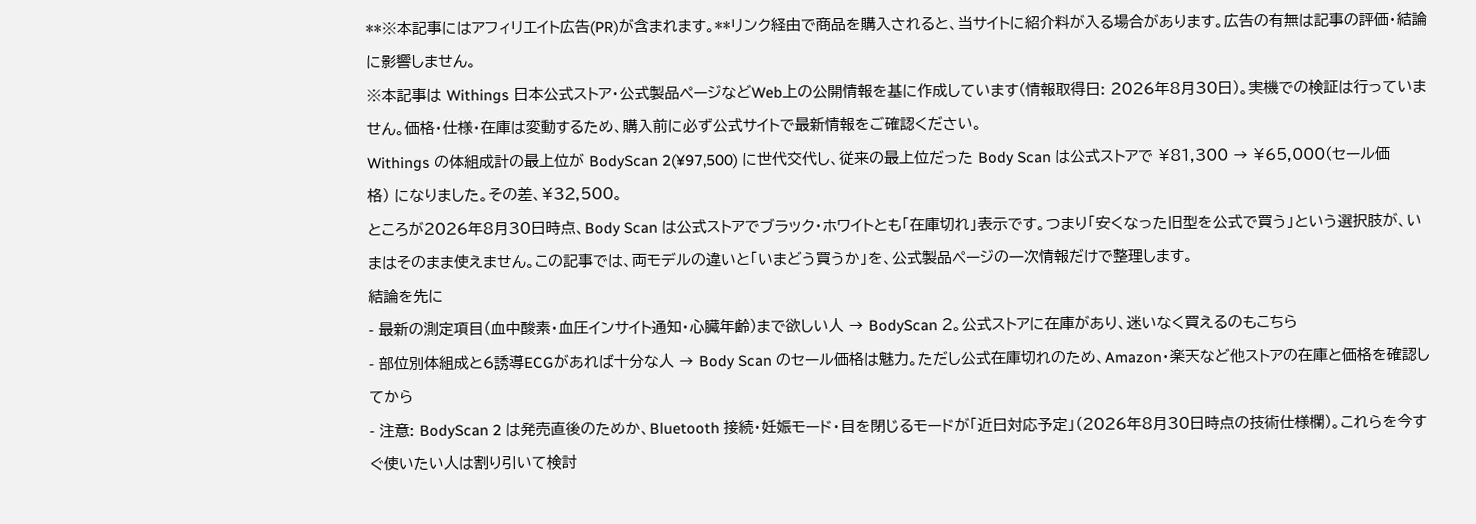**※本記事にはアフィリエイト広告(PR)が含まれます。**リンク経由で商品を購入されると、当サイトに紹介料が入る場合があります。広告の有無は記事の評価・結論に影響しません。
※本記事は Withings 日本公式ストア・公式製品ページなどWeb上の公開情報を基に作成しています(情報取得日: 2026年8月30日)。実機での検証は行っていません。価格・仕様・在庫は変動するため、購入前に必ず公式サイトで最新情報をご確認ください。
Withings の体組成計の最上位が BodyScan 2(¥97,500) に世代交代し、従来の最上位だった Body Scan は公式ストアで ¥81,300 → ¥65,000(セール価格) になりました。その差、¥32,500。
ところが2026年8月30日時点、Body Scan は公式ストアでブラック・ホワイトとも「在庫切れ」表示です。つまり「安くなった旧型を公式で買う」という選択肢が、いまはそのまま使えません。この記事では、両モデルの違いと「いまどう買うか」を、公式製品ページの一次情報だけで整理します。
結論を先に
- 最新の測定項目(血中酸素・血圧インサイト通知・心臓年齢)まで欲しい人 → BodyScan 2。公式ストアに在庫があり、迷いなく買えるのもこちら
- 部位別体組成と6誘導ECGがあれば十分な人 → Body Scan のセール価格は魅力。ただし公式在庫切れのため、Amazon・楽天など他ストアの在庫と価格を確認してから
- 注意: BodyScan 2 は発売直後のためか、Bluetooth 接続・妊娠モード・目を閉じるモードが「近日対応予定」(2026年8月30日時点の技術仕様欄)。これらを今すぐ使いたい人は割り引いて検討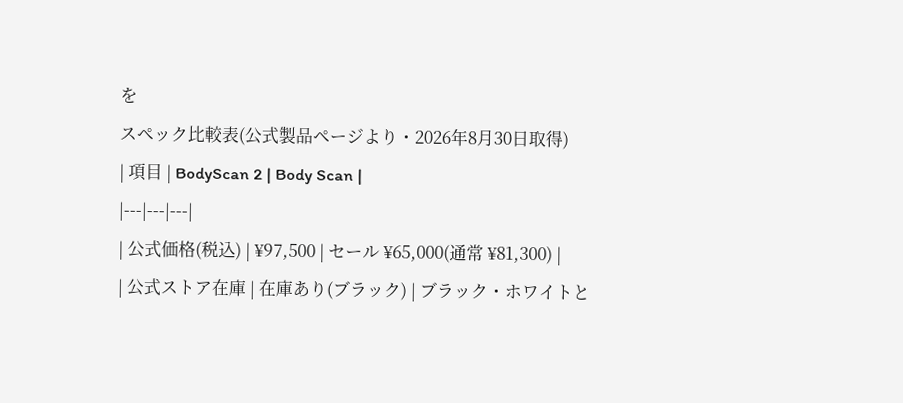を
スペック比較表(公式製品ページより・2026年8月30日取得)
| 項目 | BodyScan 2 | Body Scan |
|---|---|---|
| 公式価格(税込) | ¥97,500 | セール ¥65,000(通常 ¥81,300) |
| 公式ストア在庫 | 在庫あり(ブラック) | ブラック・ホワイトと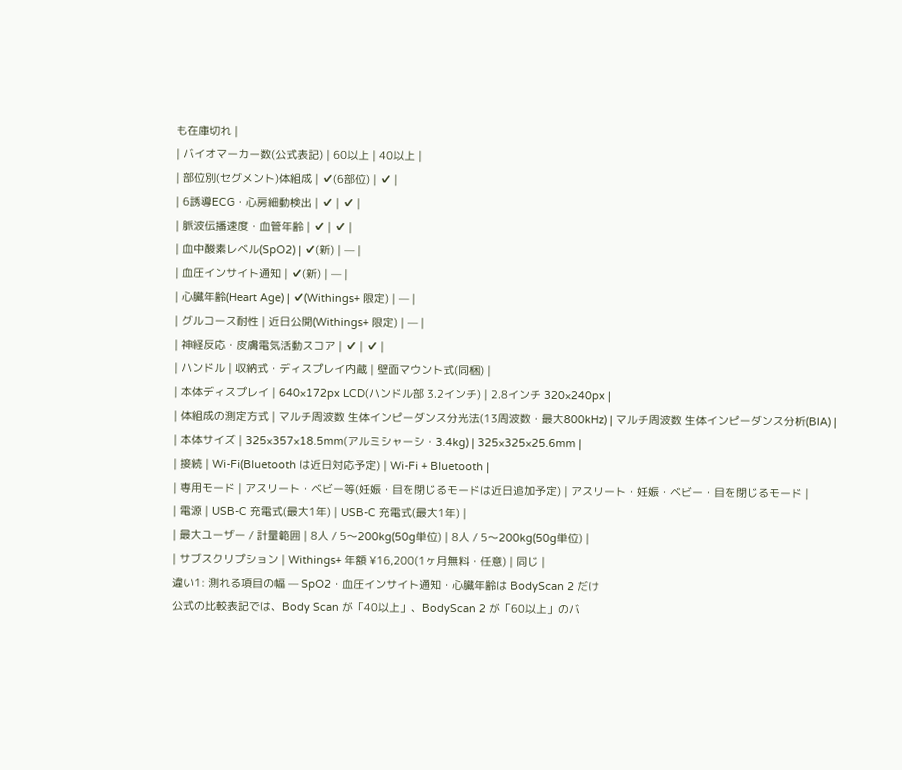も在庫切れ |
| バイオマーカー数(公式表記) | 60以上 | 40以上 |
| 部位別(セグメント)体組成 | ✔(6部位) | ✔ |
| 6誘導ECG・心房細動検出 | ✔ | ✔ |
| 脈波伝播速度・血管年齢 | ✔ | ✔ |
| 血中酸素レベル(SpO2) | ✔(新) | — |
| 血圧インサイト通知 | ✔(新) | — |
| 心臓年齢(Heart Age) | ✔(Withings+ 限定) | — |
| グルコース耐性 | 近日公開(Withings+ 限定) | — |
| 神経反応・皮膚電気活動スコア | ✔ | ✔ |
| ハンドル | 収納式・ディスプレイ内蔵 | 壁面マウント式(同梱) |
| 本体ディスプレイ | 640×172px LCD(ハンドル部 3.2インチ) | 2.8インチ 320×240px |
| 体組成の測定方式 | マルチ周波数 生体インピーダンス分光法(13周波数・最大800kHz) | マルチ周波数 生体インピーダンス分析(BIA) |
| 本体サイズ | 325×357×18.5mm(アルミシャーシ・3.4kg) | 325×325×25.6mm |
| 接続 | Wi-Fi(Bluetooth は近日対応予定) | Wi-Fi + Bluetooth |
| 専用モード | アスリート・ベビー等(妊娠・目を閉じるモードは近日追加予定) | アスリート・妊娠・ベビー・目を閉じるモード |
| 電源 | USB-C 充電式(最大1年) | USB-C 充電式(最大1年) |
| 最大ユーザー / 計量範囲 | 8人 / 5〜200kg(50g単位) | 8人 / 5〜200kg(50g単位) |
| サブスクリプション | Withings+ 年額 ¥16,200(1ヶ月無料・任意) | 同じ |
違い1: 測れる項目の幅 — SpO2・血圧インサイト通知・心臓年齢は BodyScan 2 だけ
公式の比較表記では、Body Scan が「40以上」、BodyScan 2 が「60以上」のバ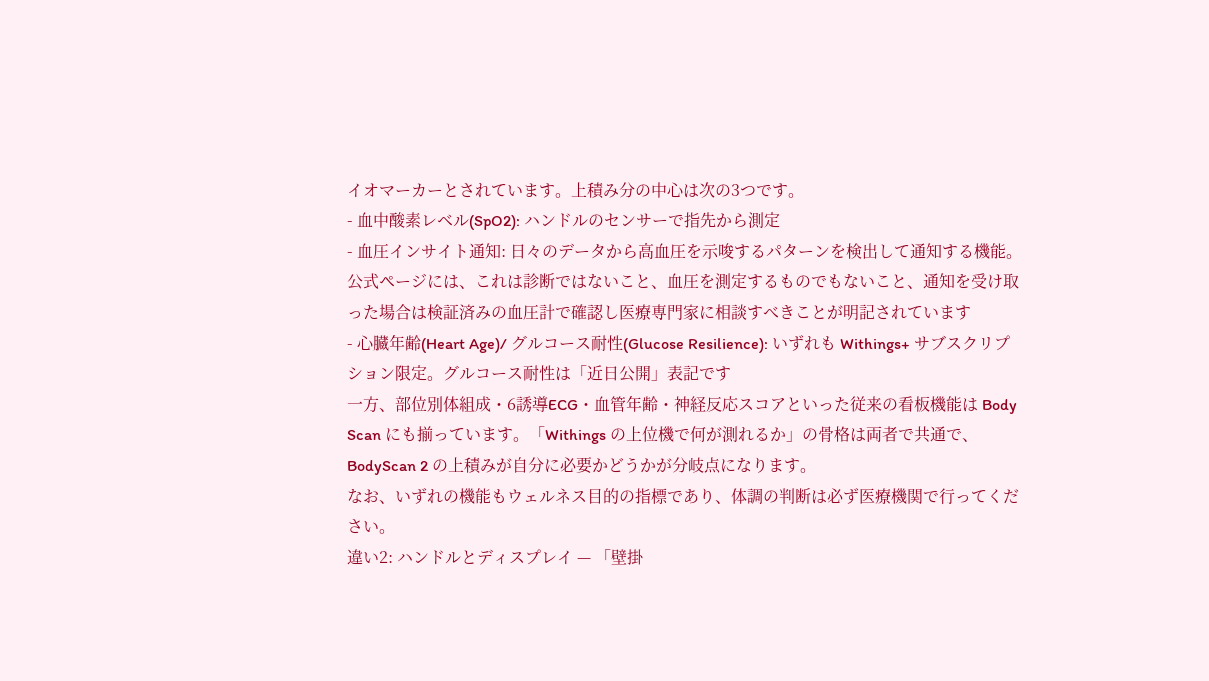イオマーカーとされています。上積み分の中心は次の3つです。
- 血中酸素レベル(SpO2): ハンドルのセンサーで指先から測定
- 血圧インサイト通知: 日々のデータから高血圧を示唆するパターンを検出して通知する機能。公式ページには、これは診断ではないこと、血圧を測定するものでもないこと、通知を受け取った場合は検証済みの血圧計で確認し医療専門家に相談すべきことが明記されています
- 心臓年齢(Heart Age)/ グルコース耐性(Glucose Resilience): いずれも Withings+ サブスクリプション限定。グルコース耐性は「近日公開」表記です
一方、部位別体組成・6誘導ECG・血管年齢・神経反応スコアといった従来の看板機能は Body Scan にも揃っています。「Withings の上位機で何が測れるか」の骨格は両者で共通で、BodyScan 2 の上積みが自分に必要かどうかが分岐点になります。
なお、いずれの機能もウェルネス目的の指標であり、体調の判断は必ず医療機関で行ってください。
違い2: ハンドルとディスプレイ — 「壁掛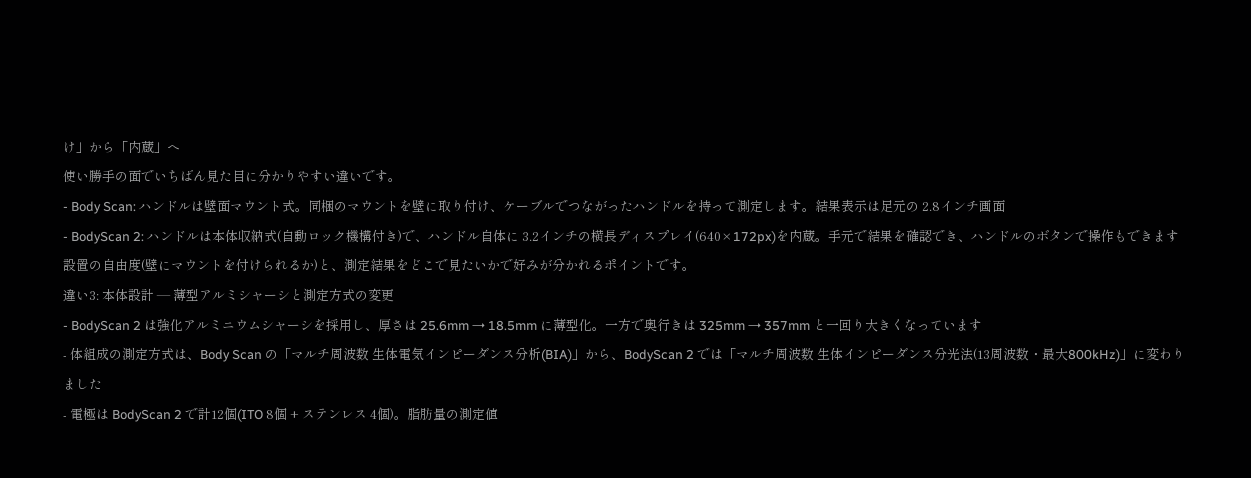け」から「内蔵」へ
使い勝手の面でいちばん見た目に分かりやすい違いです。
- Body Scan: ハンドルは壁面マウント式。同梱のマウントを壁に取り付け、ケーブルでつながったハンドルを持って測定します。結果表示は足元の 2.8インチ画面
- BodyScan 2: ハンドルは本体収納式(自動ロック機構付き)で、ハンドル自体に 3.2インチの横長ディスプレイ(640×172px)を内蔵。手元で結果を確認でき、ハンドルのボタンで操作もできます
設置の自由度(壁にマウントを付けられるか)と、測定結果をどこで見たいかで好みが分かれるポイントです。
違い3: 本体設計 — 薄型アルミシャーシと測定方式の変更
- BodyScan 2 は強化アルミニウムシャーシを採用し、厚さは 25.6mm → 18.5mm に薄型化。一方で奥行きは 325mm → 357mm と一回り大きくなっています
- 体組成の測定方式は、Body Scan の「マルチ周波数 生体電気インピーダンス分析(BIA)」から、BodyScan 2 では「マルチ周波数 生体インピーダンス分光法(13周波数・最大800kHz)」に変わりました
- 電極は BodyScan 2 で計12個(ITO 8個 + ステンレス 4個)。脂肪量の測定値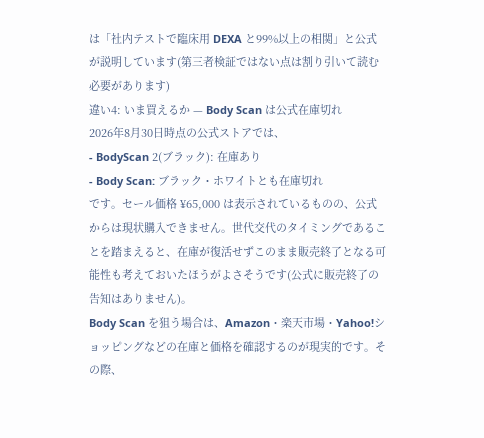は「社内テストで臨床用 DEXA と99%以上の相関」と公式が説明しています(第三者検証ではない点は割り引いて読む必要があります)
違い4: いま買えるか — Body Scan は公式在庫切れ
2026年8月30日時点の公式ストアでは、
- BodyScan 2(ブラック): 在庫あり
- Body Scan: ブラック・ホワイトとも在庫切れ
です。セール価格 ¥65,000 は表示されているものの、公式からは現状購入できません。世代交代のタイミングであることを踏まえると、在庫が復活せずこのまま販売終了となる可能性も考えておいたほうがよさそうです(公式に販売終了の告知はありません)。
Body Scan を狙う場合は、Amazon・楽天市場・Yahoo!ショッピングなどの在庫と価格を確認するのが現実的です。その際、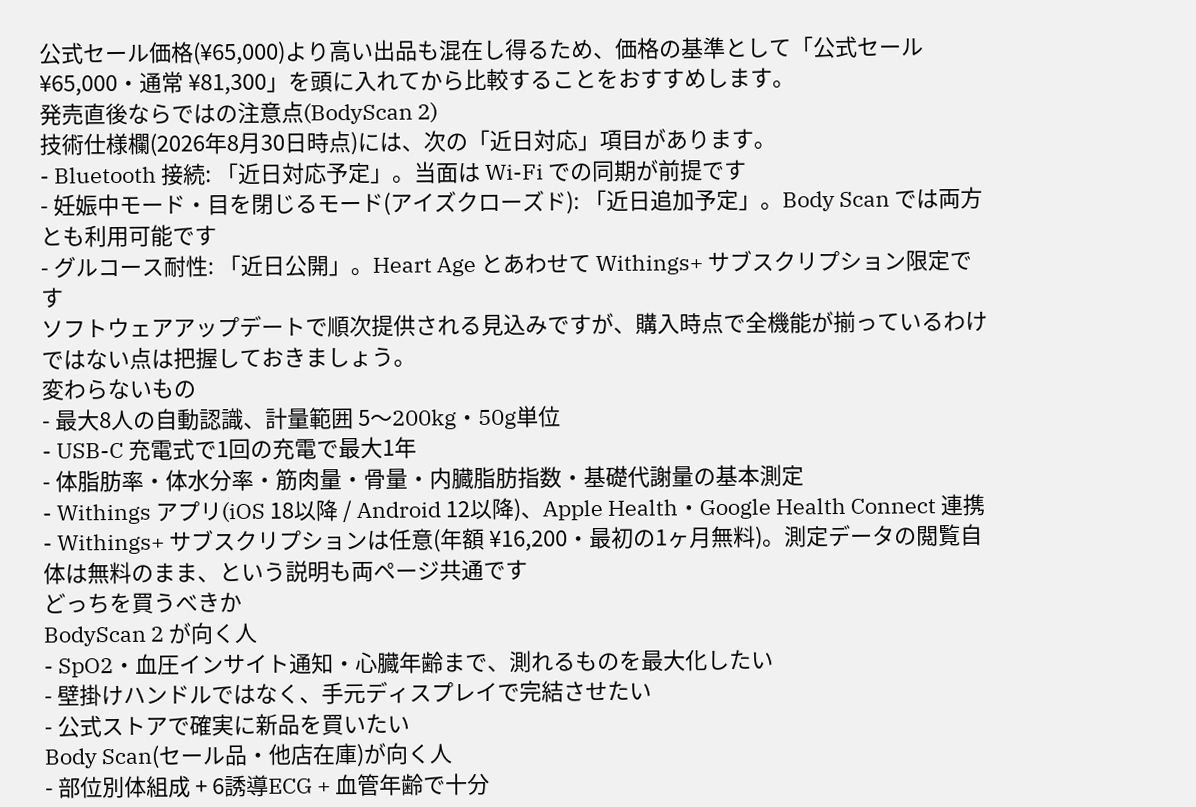公式セール価格(¥65,000)より高い出品も混在し得るため、価格の基準として「公式セール ¥65,000・通常 ¥81,300」を頭に入れてから比較することをおすすめします。
発売直後ならではの注意点(BodyScan 2)
技術仕様欄(2026年8月30日時点)には、次の「近日対応」項目があります。
- Bluetooth 接続: 「近日対応予定」。当面は Wi-Fi での同期が前提です
- 妊娠中モード・目を閉じるモード(アイズクローズド): 「近日追加予定」。Body Scan では両方とも利用可能です
- グルコース耐性: 「近日公開」。Heart Age とあわせて Withings+ サブスクリプション限定です
ソフトウェアアップデートで順次提供される見込みですが、購入時点で全機能が揃っているわけではない点は把握しておきましょう。
変わらないもの
- 最大8人の自動認識、計量範囲 5〜200kg・50g単位
- USB-C 充電式で1回の充電で最大1年
- 体脂肪率・体水分率・筋肉量・骨量・内臓脂肪指数・基礎代謝量の基本測定
- Withings アプリ(iOS 18以降 / Android 12以降)、Apple Health・Google Health Connect 連携
- Withings+ サブスクリプションは任意(年額 ¥16,200・最初の1ヶ月無料)。測定データの閲覧自体は無料のまま、という説明も両ページ共通です
どっちを買うべきか
BodyScan 2 が向く人
- SpO2・血圧インサイト通知・心臓年齢まで、測れるものを最大化したい
- 壁掛けハンドルではなく、手元ディスプレイで完結させたい
- 公式ストアで確実に新品を買いたい
Body Scan(セール品・他店在庫)が向く人
- 部位別体組成 + 6誘導ECG + 血管年齢で十分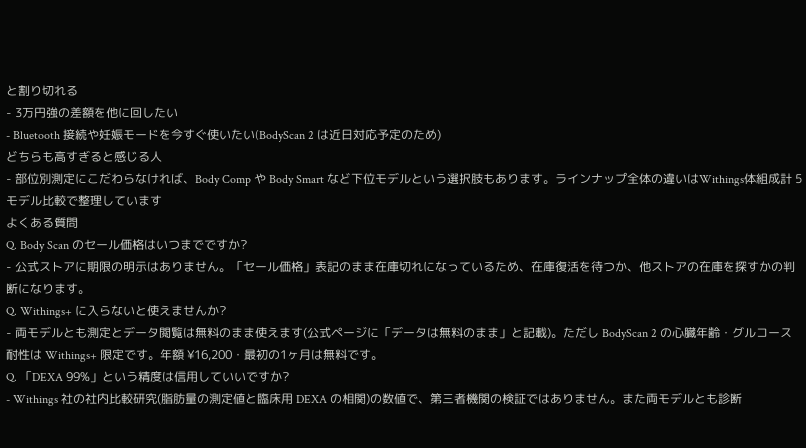と割り切れる
- 3万円強の差額を他に回したい
- Bluetooth 接続や妊娠モードを今すぐ使いたい(BodyScan 2 は近日対応予定のため)
どちらも高すぎると感じる人
- 部位別測定にこだわらなければ、Body Comp や Body Smart など下位モデルという選択肢もあります。ラインナップ全体の違いはWithings体組成計 5モデル比較で整理しています
よくある質問
Q. Body Scan のセール価格はいつまでですか?
- 公式ストアに期限の明示はありません。「セール価格」表記のまま在庫切れになっているため、在庫復活を待つか、他ストアの在庫を探すかの判断になります。
Q. Withings+ に入らないと使えませんか?
- 両モデルとも測定とデータ閲覧は無料のまま使えます(公式ページに「データは無料のまま」と記載)。ただし BodyScan 2 の心臓年齢・グルコース耐性は Withings+ 限定です。年額 ¥16,200・最初の1ヶ月は無料です。
Q. 「DEXA 99%」という精度は信用していいですか?
- Withings 社の社内比較研究(脂肪量の測定値と臨床用 DEXA の相関)の数値で、第三者機関の検証ではありません。また両モデルとも診断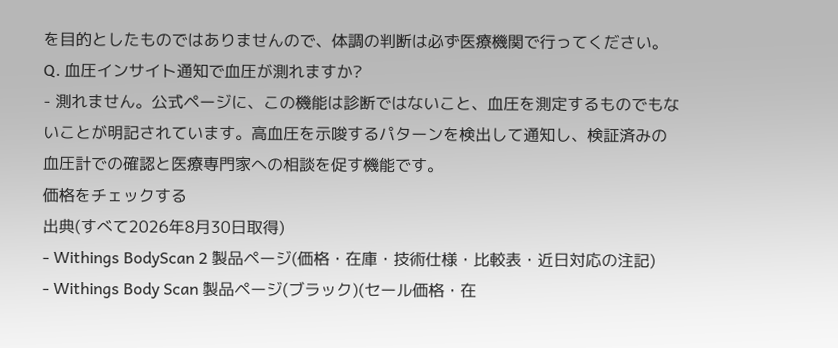を目的としたものではありませんので、体調の判断は必ず医療機関で行ってください。
Q. 血圧インサイト通知で血圧が測れますか?
- 測れません。公式ページに、この機能は診断ではないこと、血圧を測定するものでもないことが明記されています。高血圧を示唆するパターンを検出して通知し、検証済みの血圧計での確認と医療専門家への相談を促す機能です。
価格をチェックする
出典(すべて2026年8月30日取得)
- Withings BodyScan 2 製品ページ(価格・在庫・技術仕様・比較表・近日対応の注記)
- Withings Body Scan 製品ページ(ブラック)(セール価格・在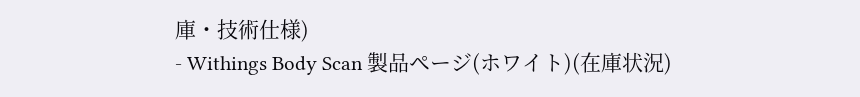庫・技術仕様)
- Withings Body Scan 製品ページ(ホワイト)(在庫状況)